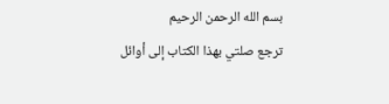بسم الله الرحمن الرحيم
ترجع صلتي بهذا الكتاب إلى أوائل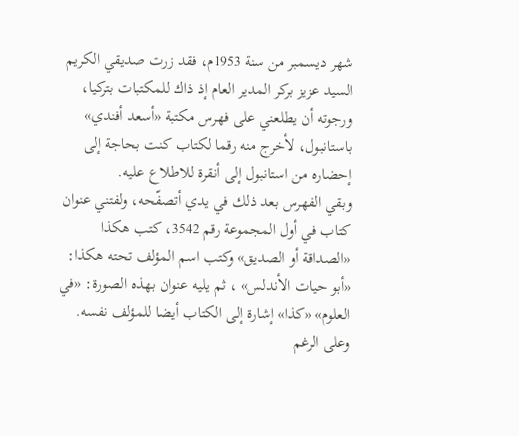شهر ديسمبر من سنة 1953م، فقد زرت صديقي الكريم السيد عزيز بركر المدير العام إذ ذاك للمكتبات بتركيا، ورجوته أن يطلعني على فهرس مكتبة «أسعد أفندي» باستانبول، لأخرج منه رقما لكتاب كنت بحاجة إلى إحضاره من استانبول إلى أنقرة للاطلاع عليه.
وبقي الفهرس بعد ذلك في يدي أتصفّحه، ولفتني عنوان كتاب في أول المجموعة رقم 3542، كتب هكذا «الصداقة أو الصديق» وكتب اسم المؤلف تحته هكذا: «أبو حيات الأندلس» ، ثم يليه عنوان بهذه الصورة: «في العلوم» «كذا» إشارة إلى الكتاب أيضا للمؤلف نفسه.
وعلى الرغم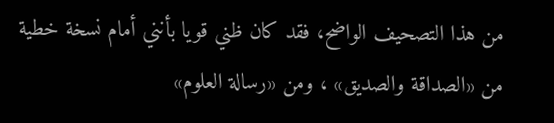من هذا التصحيف الواضح، فقد كان ظني قويا بأنني أمام نسخة خطية من «الصداقة والصديق» ، ومن «رسالة العلوم»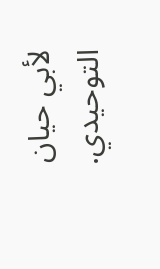لأبي حيان التوحيدي.